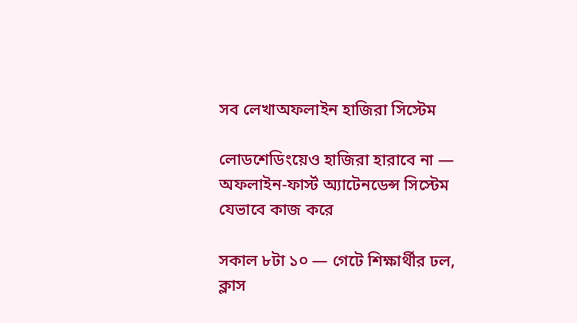সব লেখাঅফলাইন হাজিরা সিস্টেম

লোডশেডিংয়েও হাজিরা হারাবে না — অফলাইন-ফার্স্ট অ্যাটেনডেন্স সিস্টেম যেভাবে কাজ করে

সকাল ৮টা ১০ — গেটে শিক্ষার্থীর ঢল, ক্লাস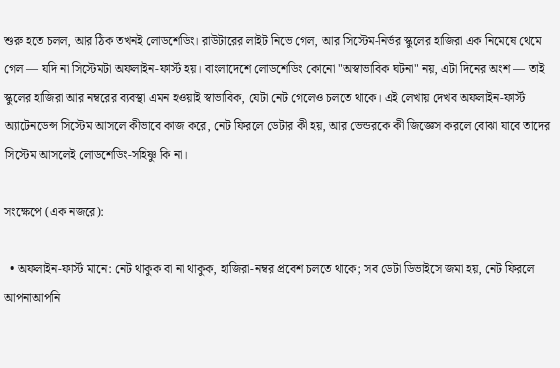শুরু হতে চলল, আর ঠিক তখনই লোডশেডিং। রাউটারের লাইট নিভে গেল, আর সিস্টেম-নির্ভর স্কুলের হাজিরা এক নিমেষে থেমে গেল — যদি না সিস্টেমটা অফলাইন-ফার্স্ট হয়। বাংলাদেশে লোডশেডিং কোনো "অস্বাভাবিক ঘটনা" নয়, এটা দিনের অংশ — তাই স্কুলের হাজিরা আর নম্বরের ব্যবস্থা এমন হওয়াই স্বাভাবিক, যেটা নেট গেলেও চলতে থাকে। এই লেখায় দেখব অফলাইন-ফার্স্ট অ্যাটেনডেন্স সিস্টেম আসলে কীভাবে কাজ করে, নেট ফিরলে ডেটার কী হয়, আর ভেন্ডরকে কী জিজ্ঞেস করলে বোঝা যাবে তাদের সিস্টেম আসলেই লোডশেডিং-সহিষ্ণু কি না।

সংক্ষেপে (এক নজরে):

  • অফলাইন-ফার্স্ট মানে: নেট থাকুক বা না থাকুক, হাজিরা-নম্বর প্রবেশ চলতে থাকে; সব ডেটা ডিভাইসে জমা হয়, নেট ফিরলে আপনাআপনি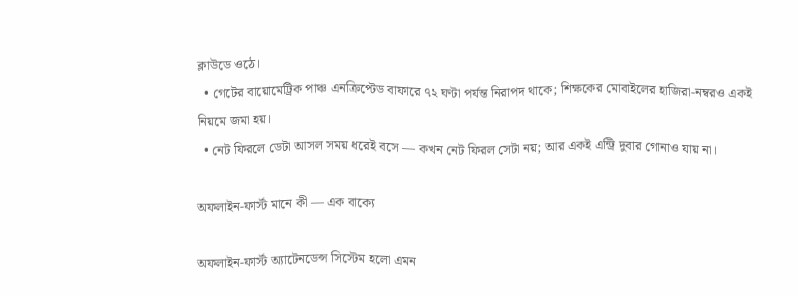ক্লাউডে ওঠে।
  • গেটের বায়োমেট্রিক পাঞ্চ এনক্রিপ্টেড বাফারে ৭২ ঘণ্টা পর্যন্ত নিরাপদ থাকে; শিক্ষকের মোবাইলের হাজিরা-নম্বরও একই নিয়মে জমা হয়।
  • নেট ফিরলে ডেটা আসল সময় ধরেই বসে — কখন নেট ফিরল সেটা নয়; আর একই এন্ট্রি দুবার গোনাও যায় না।

অফলাইন-ফার্স্ট মানে কী — এক বাক্যে

অফলাইন-ফার্স্ট অ্যাটেনডেন্স সিস্টেম হলো এমন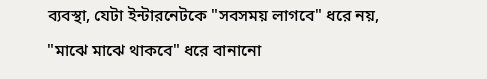ব্যবস্থা, যেটা ইন্টারনেটকে "সবসময় লাগবে" ধরে নয়, "মাঝে মাঝে থাকবে" ধরে বানানো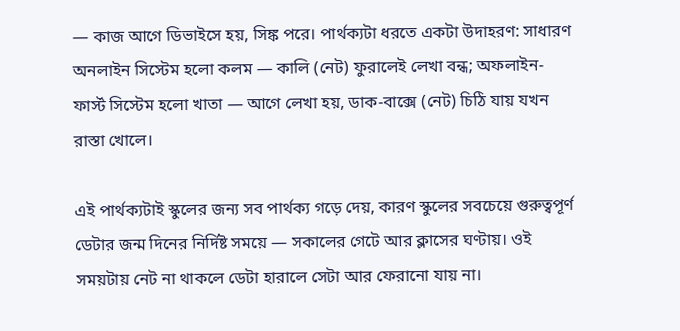— কাজ আগে ডিভাইসে হয়, সিঙ্ক পরে। পার্থক্যটা ধরতে একটা উদাহরণ: সাধারণ অনলাইন সিস্টেম হলো কলম — কালি (নেট) ফুরালেই লেখা বন্ধ; অফলাইন-ফার্স্ট সিস্টেম হলো খাতা — আগে লেখা হয়, ডাক-বাক্সে (নেট) চিঠি যায় যখন রাস্তা খোলে।

এই পার্থক্যটাই স্কুলের জন্য সব পার্থক্য গড়ে দেয়, কারণ স্কুলের সবচেয়ে গুরুত্বপূর্ণ ডেটার জন্ম দিনের নির্দিষ্ট সময়ে — সকালের গেটে আর ক্লাসের ঘণ্টায়। ওই সময়টায় নেট না থাকলে ডেটা হারালে সেটা আর ফেরানো যায় না।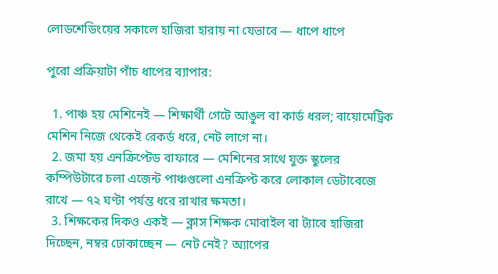লোডশেডিংয়ের সকালে হাজিরা হারায় না যেভাবে — ধাপে ধাপে

পুরো প্রক্রিয়াটা পাঁচ ধাপের ব্যাপার:

  1. পাঞ্চ হয় মেশিনেই — শিক্ষার্থী গেটে আঙুল বা কার্ড ধরল; বায়োমেট্রিক মেশিন নিজে থেকেই রেকর্ড ধরে, নেট লাগে না।
  2. জমা হয় এনক্রিপ্টেড বাফারে — মেশিনের সাথে যুক্ত স্কুলের কম্পিউটারে চলা এজেন্ট পাঞ্চগুলো এনক্রিপ্ট করে লোকাল ডেটাবেজে রাখে — ৭২ ঘণ্টা পর্যন্ত ধরে রাখার ক্ষমতা।
  3. শিক্ষকের দিকও একই — ক্লাস শিক্ষক মোবাইল বা ট্যাবে হাজিরা দিচ্ছেন, নম্বর ঢোকাচ্ছেন — নেট নেই? অ্যাপের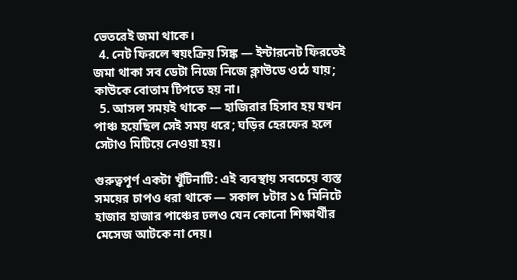ভেতরেই জমা থাকে।
  4. নেট ফিরলে স্বয়ংক্রিয় সিঙ্ক — ইন্টারনেট ফিরতেই জমা থাকা সব ডেটা নিজে নিজে ক্লাউডে ওঠে যায়; কাউকে বোতাম টিপতে হয় না।
  5. আসল সময়ই থাকে — হাজিরার হিসাব হয় যখন পাঞ্চ হয়েছিল সেই সময় ধরে; ঘড়ির হেরফের হলে সেটাও মিটিয়ে নেওয়া হয়।

গুরুত্বপূর্ণ একটা খুঁটিনাটি: এই ব্যবস্থায় সবচেয়ে ব্যস্ত সময়ের চাপও ধরা থাকে — সকাল ৮টার ১৫ মিনিটে হাজার হাজার পাঞ্চের ঢলও যেন কোনো শিক্ষার্থীর মেসেজ আটকে না দেয়।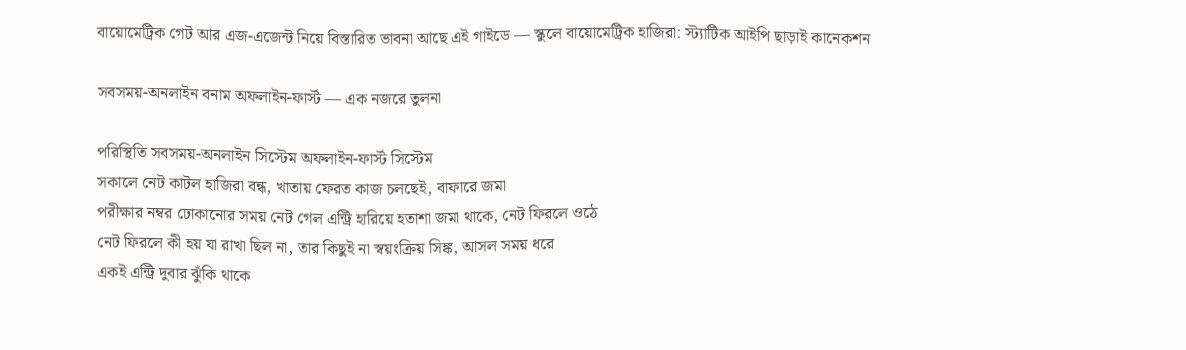বায়োমেট্রিক গেট আর এজ-এজেন্ট নিয়ে বিস্তারিত ভাবনা আছে এই গাইডে — স্কুলে বায়োমেট্রিক হাজিরা: স্ট্যাটিক আইপি ছাড়াই কানেকশন

সবসময়-অনলাইন বনাম অফলাইন-ফার্স্ট — এক নজরে তুলনা

পরিস্থিতি সবসময়-অনলাইন সিস্টেম অফলাইন-ফার্স্ট সিস্টেম
সকালে নেট কাটল হাজিরা বন্ধ, খাতায় ফেরত কাজ চলছেই, বাফারে জমা
পরীক্ষার নম্বর ঢোকানোর সময় নেট গেল এন্ট্রি হারিয়ে হতাশা জমা থাকে, নেট ফিরলে ওঠে
নেট ফিরলে কী হয় যা রাখা ছিল না, তার কিছুই না স্বয়ংক্রিয় সিঙ্ক, আসল সময় ধরে
একই এন্ট্রি দুবার ঝুঁকি থাকে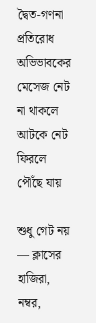দ্বৈত-গণনা প্রতিরোধ
অভিভাবকের মেসেজ নেট না থাকলে আটকে নেট ফিরলে পৌঁছে যায়

শুধু গেট নয় — ক্লাসের হাজিরা, নম্বর,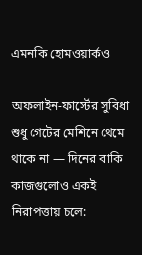এমনকি হোমওয়ার্কও

অফলাইন-ফার্স্টের সুবিধা শুধু গেটের মেশিনে থেমে থাকে না — দিনের বাকি কাজগুলোও একই নিরাপত্তায় চলে: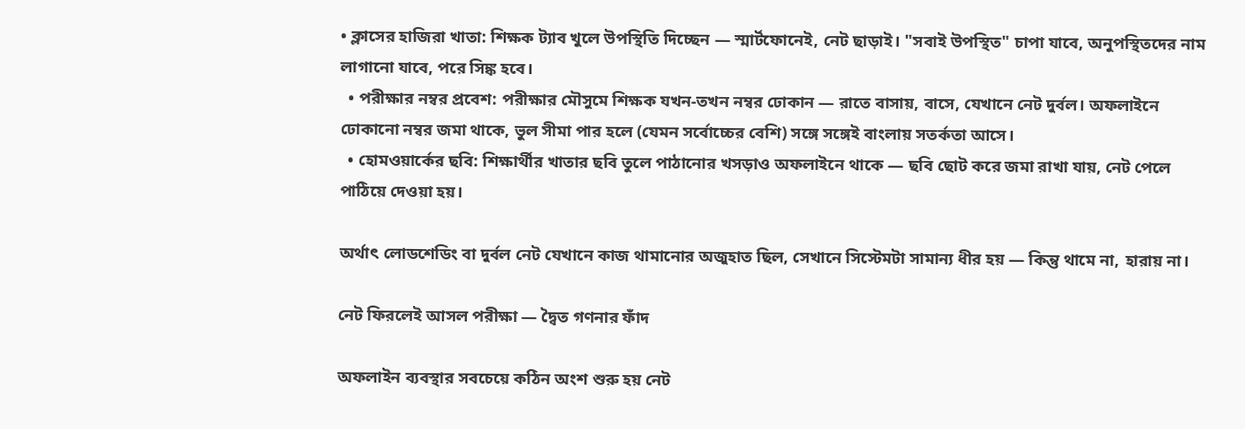• ক্লাসের হাজিরা খাতা: শিক্ষক ট্যাব খুলে উপস্থিতি দিচ্ছেন — স্মার্টফোনেই, নেট ছাড়াই। "সবাই উপস্থিত" চাপা যাবে, অনুপস্থিতদের নাম লাগানো যাবে, পরে সিঙ্ক হবে।
  • পরীক্ষার নম্বর প্রবেশ: পরীক্ষার মৌসুমে শিক্ষক যখন-তখন নম্বর ঢোকান — রাতে বাসায়, বাসে, যেখানে নেট দুর্বল। অফলাইনে ঢোকানো নম্বর জমা থাকে, ভুল সীমা পার হলে (যেমন সর্বোচ্চের বেশি) সঙ্গে সঙ্গেই বাংলায় সতর্কতা আসে।
  • হোমওয়ার্কের ছবি: শিক্ষার্থীর খাতার ছবি তুলে পাঠানোর খসড়াও অফলাইনে থাকে — ছবি ছোট করে জমা রাখা যায়, নেট পেলে পাঠিয়ে দেওয়া হয়।

অর্থাৎ লোডশেডিং বা দুর্বল নেট যেখানে কাজ থামানোর অজুহাত ছিল, সেখানে সিস্টেমটা সামান্য ধীর হয় — কিন্তু থামে না, হারায় না।

নেট ফিরলেই আসল পরীক্ষা — দ্বৈত গণনার ফাঁদ

অফলাইন ব্যবস্থার সবচেয়ে কঠিন অংশ শুরু হয় নেট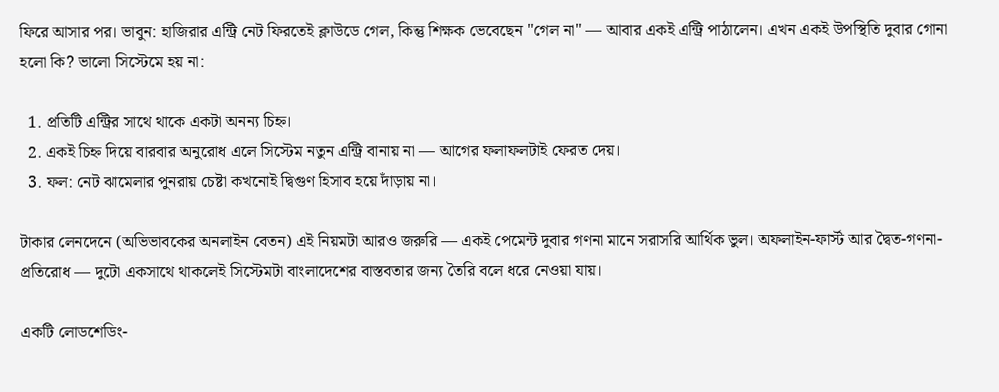ফিরে আসার পর। ভাবুন: হাজিরার এন্ট্রি নেট ফিরতেই ক্লাউডে গেল, কিন্তু শিক্ষক ভেবেছেন "গেল না" — আবার একই এন্ট্রি পাঠালেন। এখন একই উপস্থিতি দুবার গোনা হলো কি? ভালো সিস্টেমে হয় না:

  1. প্রতিটি এন্ট্রির সাথে থাকে একটা অনন্য চিহ্ন।
  2. একই চিহ্ন দিয়ে বারবার অনুরোধ এলে সিস্টেম নতুন এন্ট্রি বানায় না — আগের ফলাফলটাই ফেরত দেয়।
  3. ফল: নেট ঝামেলার পুনরায় চেষ্টা কখনোই দ্বিগুণ হিসাব হয়ে দাঁড়ায় না।

টাকার লেনদেনে (অভিভাবকের অনলাইন বেতন) এই নিয়মটা আরও জরুরি — একই পেমেন্ট দুবার গণনা মানে সরাসরি আর্থিক ভুল। অফলাইন-ফার্স্ট আর দ্বৈত-গণনা-প্রতিরোধ — দুটো একসাথে থাকলেই সিস্টেমটা বাংলাদেশের বাস্তবতার জন্য তৈরি বলে ধরে নেওয়া যায়।

একটি লোডশেডিং-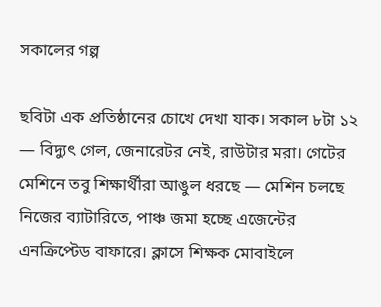সকালের গল্প

ছবিটা এক প্রতিষ্ঠানের চোখে দেখা যাক। সকাল ৮টা ১২ — বিদ্যুৎ গেল, জেনারেটর নেই, রাউটার মরা। গেটের মেশিনে তবু শিক্ষার্থীরা আঙুল ধরছে — মেশিন চলছে নিজের ব্যাটারিতে, পাঞ্চ জমা হচ্ছে এজেন্টের এনক্রিপ্টেড বাফারে। ক্লাসে শিক্ষক মোবাইলে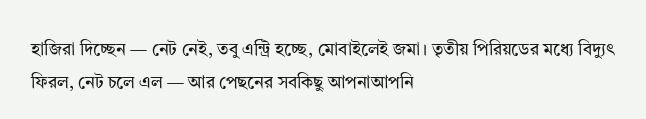হাজিরা দিচ্ছেন — নেট নেই, তবু এন্ট্রি হচ্ছে, মোবাইলেই জমা। তৃতীয় পিরিয়ডের মধ্যে বিদ্যুৎ ফিরল, নেট চলে এল — আর পেছনের সবকিছু আপনাআপনি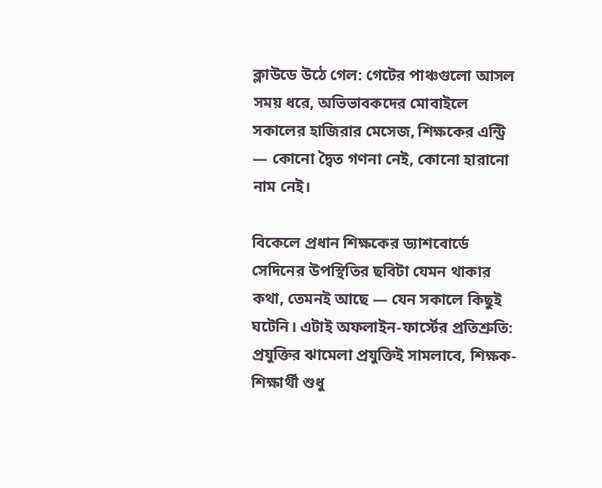ক্লাউডে উঠে গেল: গেটের পাঞ্চগুলো আসল সময় ধরে, অভিভাবকদের মোবাইলে সকালের হাজিরার মেসেজ, শিক্ষকের এন্ট্রি — কোনো দ্বৈত গণনা নেই, কোনো হারানো নাম নেই।

বিকেলে প্রধান শিক্ষকের ড্যাশবোর্ডে সেদিনের উপস্থিতির ছবিটা যেমন থাকার কথা, তেমনই আছে — যেন সকালে কিছুই ঘটেনি। এটাই অফলাইন-ফার্স্টের প্রতিশ্রুতি: প্রযুক্তির ঝামেলা প্রযুক্তিই সামলাবে, শিক্ষক-শিক্ষার্থী শুধু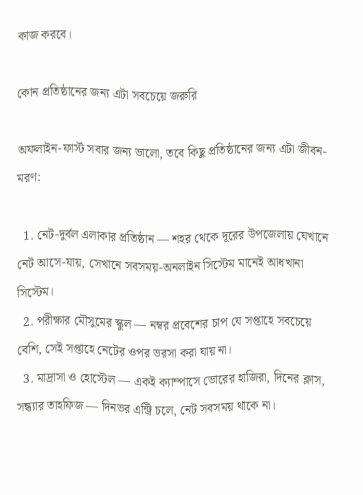কাজ করবে।

কোন প্রতিষ্ঠানের জন্য এটা সবচেয়ে জরুরি

অফলাইন-ফার্স্ট সবার জন্য ভালো, তবে কিছু প্রতিষ্ঠানের জন্য এটা জীবন-মরণ:

  1. নেট-দুর্বল এলাকার প্রতিষ্ঠান — শহর থেকে দূরের উপজেলায় যেখানে নেট আসে-যায়, সেখানে সবসময়-অনলাইন সিস্টেম মানেই আধখানা সিস্টেম।
  2. পরীক্ষার মৌসুমের স্কুল — নম্বর প্রবেশের চাপ যে সপ্তাহে সবচেয়ে বেশি, সেই সপ্তাহে নেটের ওপর ভরসা করা যায় না।
  3. মাদ্রাসা ও হোস্টেল — একই ক্যাম্পাসে ভোরের হাজিরা, দিনের ক্লাস, সন্ধ্যার তাহফিজ — দিনভর এন্ট্রি চলে, নেট সবসময় থাকে না।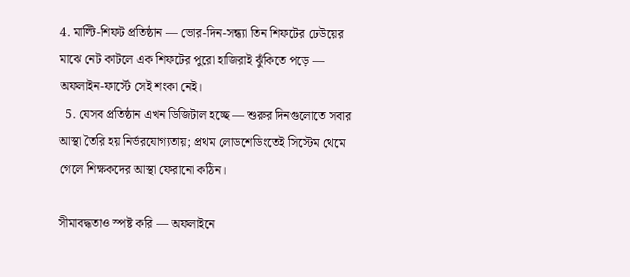4. মাল্টি-শিফট প্রতিষ্ঠান — ভোর-দিন-সন্ধ্যা তিন শিফটের ঢেউয়ের মাঝে নেট কাটলে এক শিফটের পুরো হাজিরাই ঝুঁকিতে পড়ে — অফলাইন-ফার্স্টে সেই শংকা নেই।
  5. যেসব প্রতিষ্ঠান এখন ডিজিটাল হচ্ছে — শুরুর দিনগুলোতে সবার আস্থা তৈরি হয় নির্ভরযোগ্যতায়; প্রথম লোডশেডিংতেই সিস্টেম থেমে গেলে শিক্ষকদের আস্থা ফেরানো কঠিন।

সীমাবদ্ধতাও স্পষ্ট করি — অফলাইনে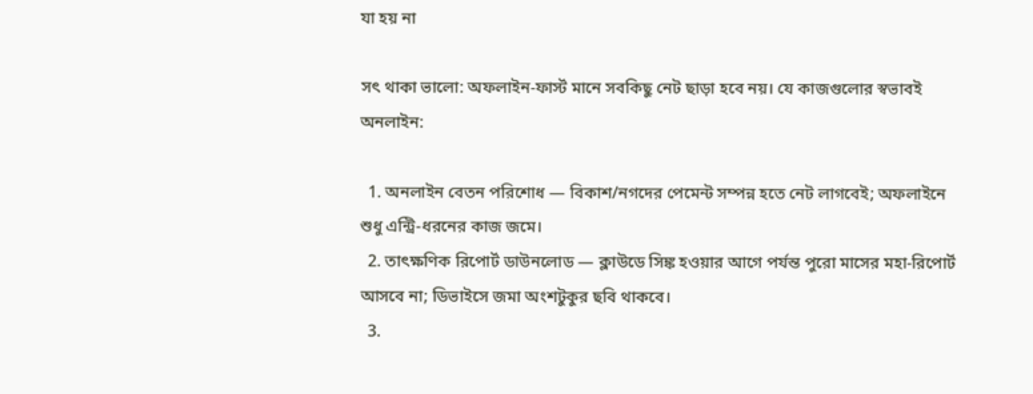যা হয় না

সৎ থাকা ভালো: অফলাইন-ফার্স্ট মানে সবকিছু নেট ছাড়া হবে নয়। যে কাজগুলোর স্বভাবই অনলাইন:

  1. অনলাইন বেতন পরিশোধ — বিকাশ/নগদের পেমেন্ট সম্পন্ন হতে নেট লাগবেই; অফলাইনে শুধু এন্ট্রি-ধরনের কাজ জমে।
  2. তাৎক্ষণিক রিপোর্ট ডাউনলোড — ক্লাউডে সিঙ্ক হওয়ার আগে পর্যন্ত পুরো মাসের মহা-রিপোর্ট আসবে না; ডিভাইসে জমা অংশটুকুর ছবি থাকবে।
  3.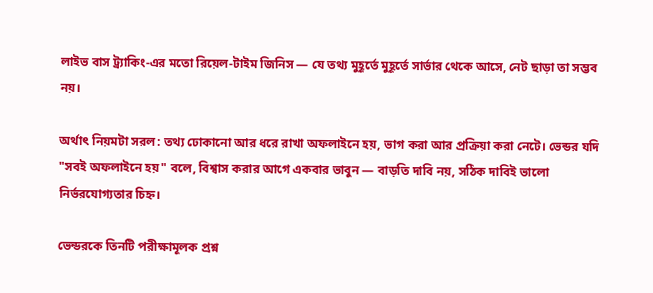লাইভ বাস ট্র্যাকিং-এর মতো রিয়েল-টাইম জিনিস — যে তথ্য মুহূর্তে মুহূর্তে সার্ভার থেকে আসে, নেট ছাড়া তা সম্ভব নয়।

অর্থাৎ নিয়মটা সরল: তথ্য ঢোকানো আর ধরে রাখা অফলাইনে হয়, ভাগ করা আর প্রক্রিয়া করা নেটে। ভেন্ডর যদি "সবই অফলাইনে হয়" বলে, বিশ্বাস করার আগে একবার ভাবুন — বাড়তি দাবি নয়, সঠিক দাবিই ভালো নির্ভরযোগ্যতার চিহ্ন।

ভেন্ডরকে তিনটি পরীক্ষামূলক প্রশ্ন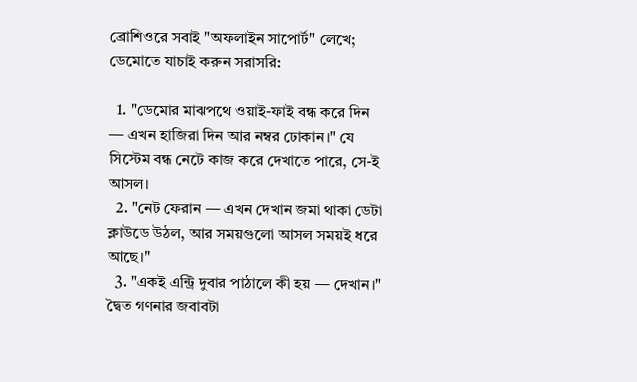ব্রোশিওরে সবাই "অফলাইন সাপোর্ট" লেখে; ডেমোতে যাচাই করুন সরাসরি:

  1. "ডেমোর মাঝপথে ওয়াই-ফাই বন্ধ করে দিন — এখন হাজিরা দিন আর নম্বর ঢোকান।" যে সিস্টেম বন্ধ নেটে কাজ করে দেখাতে পারে, সে-ই আসল।
  2. "নেট ফেরান — এখন দেখান জমা থাকা ডেটা ক্লাউডে উঠল, আর সময়গুলো আসল সময়ই ধরে আছে।"
  3. "একই এন্ট্রি দুবার পাঠালে কী হয় — দেখান।" দ্বৈত গণনার জবাবটা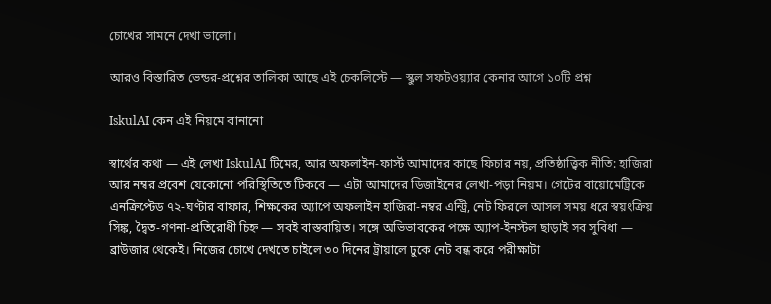চোখের সামনে দেখা ভালো।

আরও বিস্তারিত ভেন্ডর-প্রশ্নের তালিকা আছে এই চেকলিস্টে — স্কুল সফটওয়্যার কেনার আগে ১০টি প্রশ্ন

IskulAI কেন এই নিয়মে বানানো

স্বার্থের কথা — এই লেখা IskulAI টিমের, আর অফলাইন-ফার্স্ট আমাদের কাছে ফিচার নয়, প্রতিষ্ঠাত্ত্বিক নীতি: হাজিরা আর নম্বর প্রবেশ যেকোনো পরিস্থিতিতে টিকবে — এটা আমাদের ডিজাইনের লেখা-পড়া নিয়ম। গেটের বায়োমেট্রিকে এনক্রিপ্টেড ৭২-ঘণ্টার বাফার, শিক্ষকের অ্যাপে অফলাইন হাজিরা-নম্বর এন্ট্রি, নেট ফিরলে আসল সময় ধরে স্বয়ংক্রিয় সিঙ্ক, দ্বৈত-গণনা-প্রতিরোধী চিহ্ন — সবই বাস্তবায়িত। সঙ্গে অভিভাবকের পক্ষে অ্যাপ-ইনস্টল ছাড়াই সব সুবিধা — ব্রাউজার থেকেই। নিজের চোখে দেখতে চাইলে ৩০ দিনের ট্রায়ালে ঢুকে নেট বন্ধ করে পরীক্ষাটা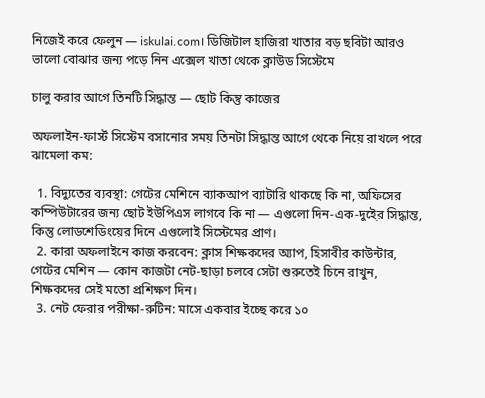নিজেই করে ফেলুন — iskulai.com। ডিজিটাল হাজিরা খাতার বড় ছবিটা আরও ভালো বোঝার জন্য পড়ে নিন এক্সেল খাতা থেকে ক্লাউড সিস্টেমে

চালু করার আগে তিনটি সিদ্ধান্ত — ছোট কিন্তু কাজের

অফলাইন-ফার্স্ট সিস্টেম বসানোর সময় তিনটা সিদ্ধান্ত আগে থেকে নিয়ে রাখলে পরে ঝামেলা কম:

  1. বিদ্যুতের ব্যবস্থা: গেটের মেশিনে ব্যাকআপ ব্যাটারি থাকছে কি না, অফিসের কম্পিউটারের জন্য ছোট ইউপিএস লাগবে কি না — এগুলো দিন-এক-দুই়ের সিদ্ধান্ত, কিন্তু লোডশেডিংয়ের দিনে এগুলোই সিস্টেমের প্রাণ।
  2. কারা অফলাইনে কাজ করবেন: ক্লাস শিক্ষকদের অ্যাপ, হিসাবীর কাউন্টার, গেটের মেশিন — কোন কাজটা নেট-ছাড়া চলবে সেটা শুরুতেই চিনে রাখুন, শিক্ষকদের সেই মতো প্রশিক্ষণ দিন।
  3. নেট ফেরার পরীক্ষা-রুটিন: মাসে একবার ইচ্ছে করে ১০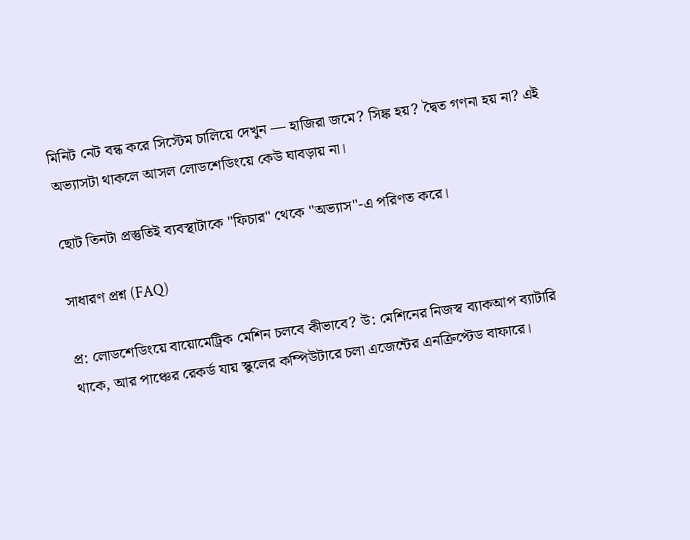মিনিট নেট বন্ধ করে সিস্টেম চালিয়ে দেখুন — হাজিরা জমে? সিঙ্ক হয়? দ্বৈত গণনা হয় না? এই অভ্যাসটা থাকলে আসল লোডশেডিংয়ে কেউ ঘাবড়ায় না।

ছোট তিনটা প্রস্তুতিই ব্যবস্থাটাকে "ফিচার" থেকে "অভ্যাস"-এ পরিণত করে।

সাধারণ প্রশ্ন (FAQ)

প্র: লোডশেডিংয়ে বায়োমেট্রিক মেশিন চলবে কীভাবে? উ: মেশিনের নিজস্ব ব্যাকআপ ব্যাটারি থাকে, আর পাঞ্চের রেকর্ড যায় স্কুলের কম্পিউটারে চলা এজেন্টের এনক্রিপ্টেড বাফারে।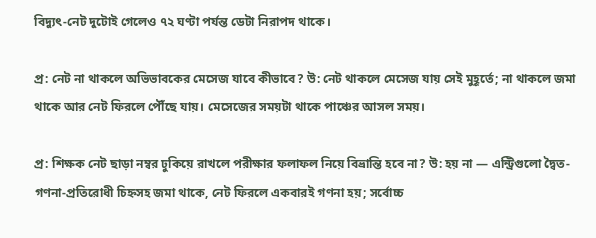বিদ্যুৎ-নেট দুটোই গেলেও ৭২ ঘণ্টা পর্যন্ত ডেটা নিরাপদ থাকে।

প্র: নেট না থাকলে অভিভাবকের মেসেজ যাবে কীভাবে? উ: নেট থাকলে মেসেজ যায় সেই মুহূর্তে; না থাকলে জমা থাকে আর নেট ফিরলে পৌঁছে যায়। মেসেজের সময়টা থাকে পাঞ্চের আসল সময়।

প্র: শিক্ষক নেট ছাড়া নম্বর ঢুকিয়ে রাখলে পরীক্ষার ফলাফল নিয়ে বিভ্রান্তি হবে না? উ: হয় না — এন্ট্রিগুলো দ্বৈত-গণনা-প্রতিরোধী চিহ্নসহ জমা থাকে, নেট ফিরলে একবারই গণনা হয়; সর্বোচ্চ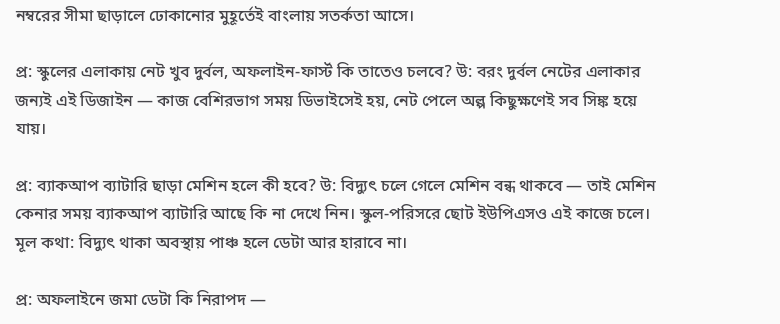নম্বরের সীমা ছাড়ালে ঢোকানোর মুহূর্তেই বাংলায় সতর্কতা আসে।

প্র: স্কুলের এলাকায় নেট খুব দুর্বল, অফলাইন-ফার্স্ট কি তাতেও চলবে? উ: বরং দুর্বল নেটের এলাকার জন্যই এই ডিজাইন — কাজ বেশিরভাগ সময় ডিভাইসেই হয়, নেট পেলে অল্প কিছুক্ষণেই সব সিঙ্ক হয়ে যায়।

প্র: ব্যাকআপ ব্যাটারি ছাড়া মেশিন হলে কী হবে? উ: বিদ্যুৎ চলে গেলে মেশিন বন্ধ থাকবে — তাই মেশিন কেনার সময় ব্যাকআপ ব্যাটারি আছে কি না দেখে নিন। স্কুল-পরিসরে ছোট ইউপিএসও এই কাজে চলে। মূল কথা: বিদ্যুৎ থাকা অবস্থায় পাঞ্চ হলে ডেটা আর হারাবে না।

প্র: অফলাইনে জমা ডেটা কি নিরাপদ —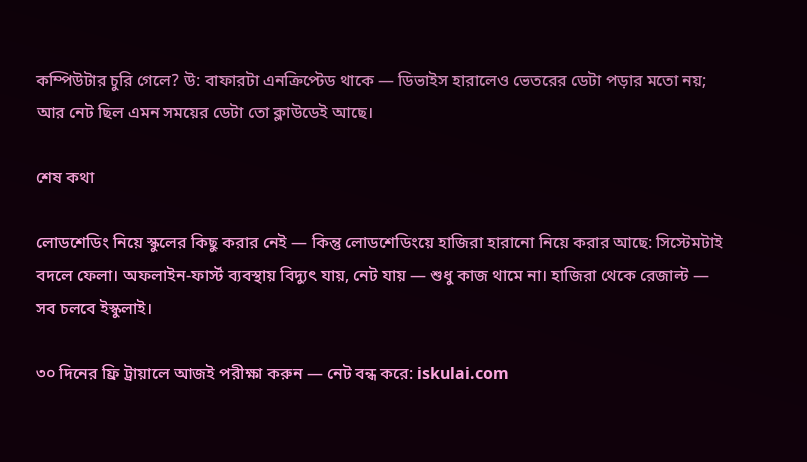কম্পিউটার চুরি গেলে? উ: বাফারটা এনক্রিপ্টেড থাকে — ডিভাইস হারালেও ভেতরের ডেটা পড়ার মতো নয়; আর নেট ছিল এমন সময়ের ডেটা তো ক্লাউডেই আছে।

শেষ কথা

লোডশেডিং নিয়ে স্কুলের কিছু করার নেই — কিন্তু লোডশেডিংয়ে হাজিরা হারানো নিয়ে করার আছে: সিস্টেমটাই বদলে ফেলা। অফলাইন-ফার্স্ট ব্যবস্থায় বিদ্যুৎ যায়, নেট যায় — শুধু কাজ থামে না। হাজিরা থেকে রেজাল্ট — সব চলবে ইস্কুলাই।

৩০ দিনের ফ্রি ট্রায়ালে আজই পরীক্ষা করুন — নেট বন্ধ করে: iskulai.com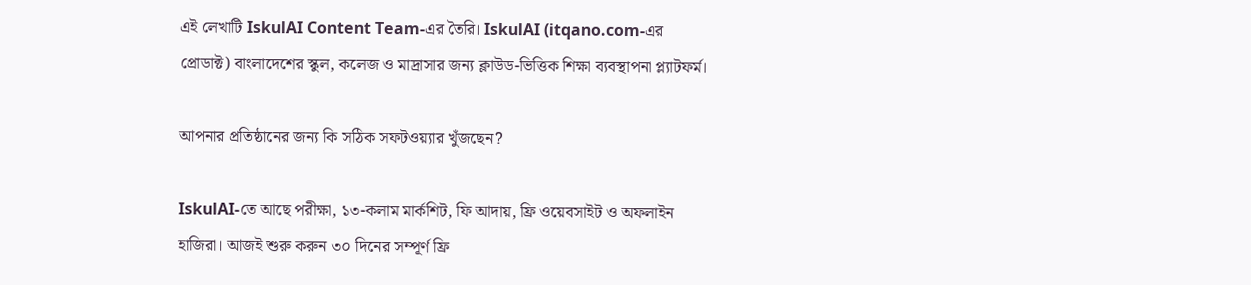এই লেখাটি IskulAI Content Team-এর তৈরি। IskulAI (itqano.com-এর প্রোডাক্ট) বাংলাদেশের স্কুল, কলেজ ও মাদ্রাসার জন্য ক্লাউড-ভিত্তিক শিক্ষা ব্যবস্থাপনা প্ল্যাটফর্ম।

আপনার প্রতিষ্ঠানের জন্য কি সঠিক সফটওয়্যার খুঁজছেন?

IskulAI-তে আছে পরীক্ষা, ১৩-কলাম মার্কশিট, ফি আদায়, ফ্রি ওয়েবসাইট ও অফলাইন হাজিরা। আজই শুরু করুন ৩০ দিনের সম্পূর্ণ ফ্রি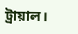ট্রায়াল।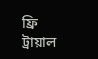ফ্রি ট্রায়াল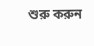শুরু করুন